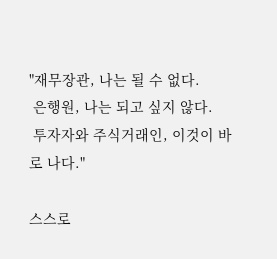"재무장관, 나는 될 수 없다.
 은행원, 나는 되고 싶지 않다.
 투자자와 주식거래인, 이것이 바로 나다."

스스로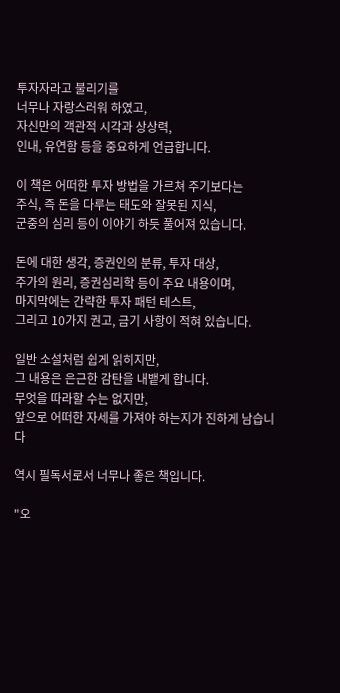투자자라고 불리기를
너무나 자랑스러워 하였고,
자신만의 객관적 시각과 상상력,
인내, 유연함 등을 중요하게 언급합니다.

이 책은 어떠한 투자 방법을 가르쳐 주기보다는
주식, 즉 돈을 다루는 태도와 잘못된 지식,
군중의 심리 등이 이야기 하듯 풀어져 있습니다.

돈에 대한 생각, 증권인의 분류, 투자 대상,
주가의 원리, 증권심리학 등이 주요 내용이며,
마지막에는 간략한 투자 패턴 테스트,
그리고 10가지 권고, 금기 사항이 적혀 있습니다.

일반 소설처럼 쉽게 읽히지만,
그 내용은 은근한 감탄을 내뱉게 합니다.
무엇을 따라할 수는 없지만,
앞으로 어떠한 자세를 가져야 하는지가 진하게 남습니다

역시 필독서로서 너무나 좋은 책입니다.

"오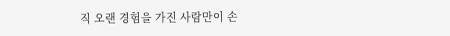직 오랜 경험을 가진 사람만이 손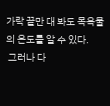가락 끝만 대 봐도 목욕물의 온도를 알 수 있다.
 그러나 다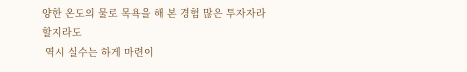양한 온도의 물로 목욕을 해 본 경험 많은 투자자라 할지라도
 역시 실수는 하게 마련이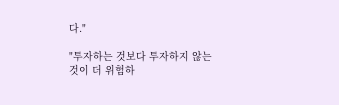다."

"투자하는 것보다 투자하지 않는 것이 더 위험하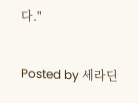다."

Posted by 세라딘